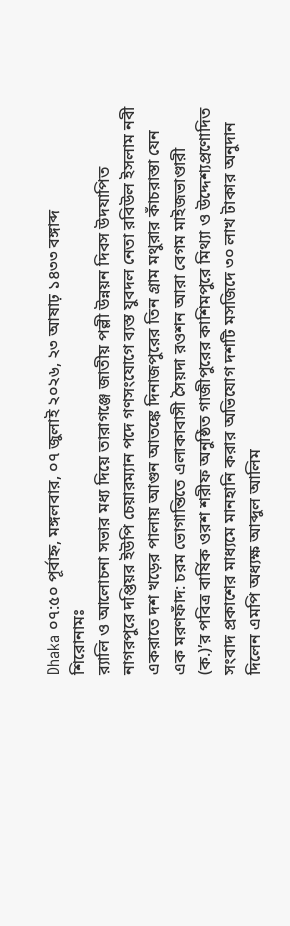Dhaka ০৭:৫০ পূর্বাহ্ন, মঙ্গলবার, ০৭ জুলাই ২০২৬, ২৩ আষাঢ় ১৪৩৩ বঙ্গাব্দ
শিরোনামঃ
র‍্যালি ও আলোচনা সভার মধ্য দিয়ে তারাগঞ্জে জাতীয় পল্লী উন্নয়ন দিবস উদযাপিত নাগরপুরে দপ্তিয়র ইউপি চেয়ারম্যান পদে গণসংযোগে ব্যস্ত যুবদল নেতা রবিউল ইসলাম নবী একরাতে দশ খড়ের পালায় আগুন আতঙ্কে দিনাজপুরের তিন গ্রাম মথুরার কাঁচরাস্তা যেন এক মরণফাঁদ: চরম ভোগান্তিতে এলাকাবাসী সৈয়দা রওশন আরা বেগম মাইজভাণ্ডারী (ক.)’র পবিত্র বার্ষিক ওরশ শরীফ অনুষ্ঠিত গাজীপুরের কাশিমপুরে মিথ্যা ও উদ্দেশ্যপ্রণোদিত সংবাদ প্রকাশের মাধ্যমে মানহানি করার অভিযোগ দশটি মসজিদে ৩০ লাখ টাকার অনুদান দিলেন এমপি অধ্যক্ষ আব্দুল আলিম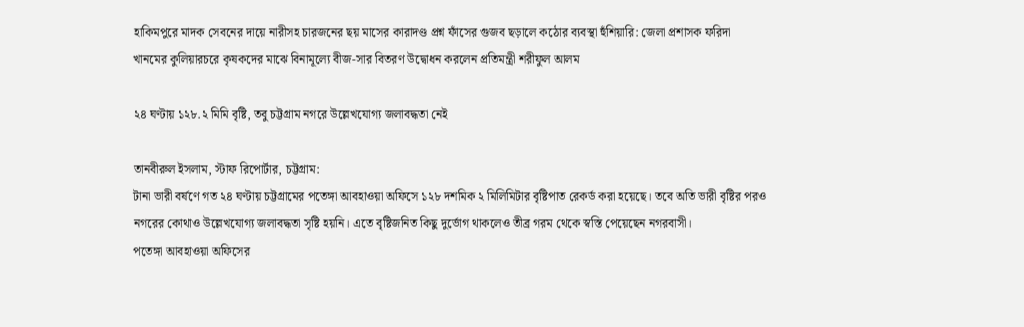হাকিমপুরে মাদক সেবনের দায়ে নারীসহ চারজনের ছয় মাসের কারাদণ্ড প্রশ্ন ফাঁসের গুজব ছড়ালে কঠোর ব্যবস্থা হুঁশিয়ারি: জেলা প্রশাসক ফরিদা খানমের কুলিয়ারচরে কৃষকদের মাঝে বিনামূল্যে বীজ-সার বিতরণ উদ্বোধন করলেন প্রতিমন্ত্রী শরীফুল আলম

২৪ ঘণ্টায় ১২৮.২ মিমি বৃষ্টি, তবু চট্টগ্রাম নগরে উল্লেখযোগ্য জলাবদ্ধতা নেই

তানবীরুল ইসলাম, স্টাফ রিপোর্টার, চট্টগ্রাম:
টানা ভারী বর্ষণে গত ২৪ ঘণ্টায় চট্টগ্রামের পতেঙ্গা আবহাওয়া অফিসে ১২৮ দশমিক ২ মিলিমিটার বৃষ্টিপাত রেকর্ড করা হয়েছে। তবে অতি ভারী বৃষ্টির পরও নগরের কোথাও উল্লেখযোগ্য জলাবদ্ধতা সৃষ্টি হয়নি। এতে বৃষ্টিজনিত কিছু দুর্ভোগ থাকলেও তীব্র গরম থেকে স্বস্তি পেয়েছেন নগরবাসী।
পতেঙ্গা আবহাওয়া অফিসের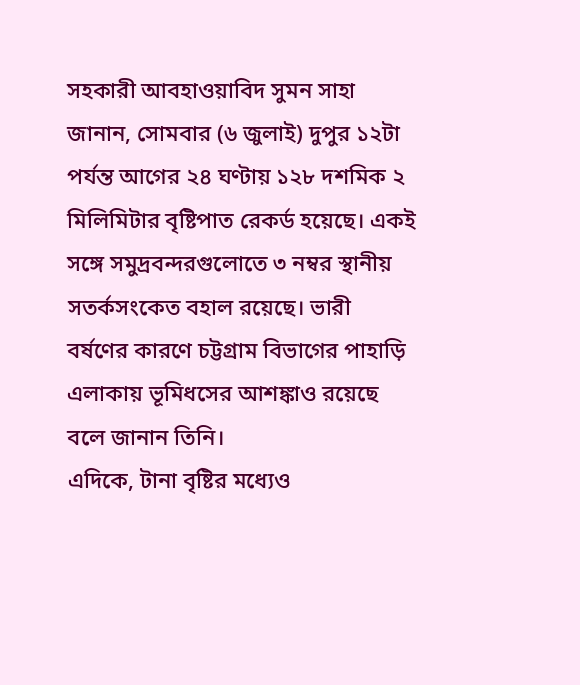সহকারী আবহাওয়াবিদ সুমন সাহা জানান, সোমবার (৬ জুলাই) দুপুর ১২টা পর্যন্ত আগের ২৪ ঘণ্টায় ১২৮ দশমিক ২ মিলিমিটার বৃষ্টিপাত রেকর্ড হয়েছে। একই সঙ্গে সমুদ্রবন্দরগুলোতে ৩ নম্বর স্থানীয় সতর্কসংকেত বহাল রয়েছে। ভারী বর্ষণের কারণে চট্টগ্রাম বিভাগের পাহাড়ি এলাকায় ভূমিধসের আশঙ্কাও রয়েছে বলে জানান তিনি।
এদিকে, টানা বৃষ্টির মধ্যেও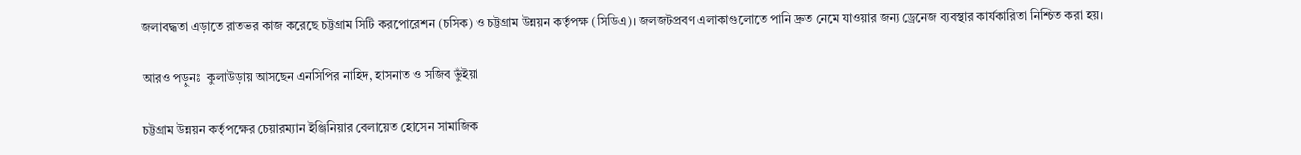জলাবদ্ধতা এড়াতে রাতভর কাজ করেছে চট্টগ্রাম সিটি করপোরেশন (চসিক) ও চট্টগ্রাম উন্নয়ন কর্তৃপক্ষ (সিডিএ)। জলজটপ্রবণ এলাকাগুলোতে পানি দ্রুত নেমে যাওয়ার জন্য ড্রেনেজ ব্যবস্থার কার্যকারিতা নিশ্চিত করা হয়।

আরও পড়ুনঃ  কুলাউড়ায় আসছেন এনসিপির নাহিদ, হাসনাত ও সজিব ভুঁইয়া

চট্টগ্রাম উন্নয়ন কর্তৃপক্ষের চেয়ারম্যান ইঞ্জিনিয়ার বেলায়েত হোসেন সামাজিক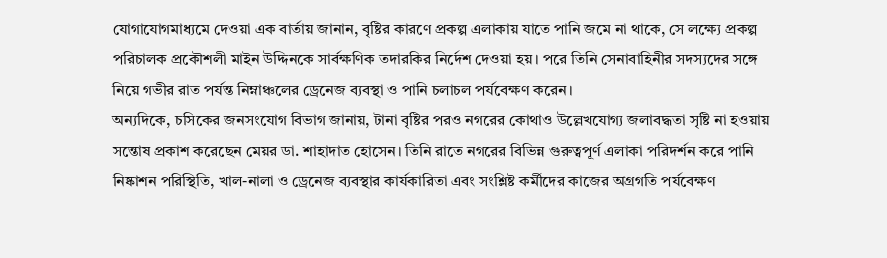যোগাযোগমাধ্যমে দেওয়া এক বার্তায় জানান, বৃষ্টির কারণে প্রকল্প এলাকায় যাতে পানি জমে না থাকে, সে লক্ষ্যে প্রকল্প পরিচালক প্রকৌশলী মাইন উদ্দিনকে সার্বক্ষণিক তদারকির নির্দেশ দেওয়া হয়। পরে তিনি সেনাবাহিনীর সদস্যদের সঙ্গে নিয়ে গভীর রাত পর্যন্ত নিম্নাঞ্চলের ড্রেনেজ ব্যবস্থা ও পানি চলাচল পর্যবেক্ষণ করেন।
অন্যদিকে, চসিকের জনসংযোগ বিভাগ জানায়, টানা বৃষ্টির পরও নগরের কোথাও উল্লেখযোগ্য জলাবদ্ধতা সৃষ্টি না হওয়ায় সন্তোষ প্রকাশ করেছেন মেয়র ডা. শাহাদাত হোসেন। তিনি রাতে নগরের বিভিন্ন গুরুত্বপূর্ণ এলাকা পরিদর্শন করে পানি নিষ্কাশন পরিস্থিতি, খাল-নালা ও ড্রেনেজ ব্যবস্থার কার্যকারিতা এবং সংশ্লিষ্ট কর্মীদের কাজের অগ্রগতি পর্যবেক্ষণ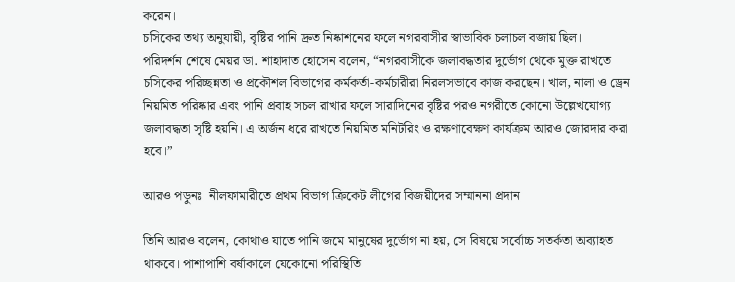করেন।
চসিকের তথ্য অনুযায়ী, বৃষ্টির পানি দ্রুত নিষ্কাশনের ফলে নগরবাসীর স্বাভাবিক চলাচল বজায় ছিল।
পরিদর্শন শেষে মেয়র ডা. শাহাদাত হোসেন বলেন, “নগরবাসীকে জলাবদ্ধতার দুর্ভোগ থেকে মুক্ত রাখতে চসিকের পরিচ্ছন্নতা ও প্রকৌশল বিভাগের কর্মকর্তা-কর্মচারীরা নিরলসভাবে কাজ করছেন। খাল, নালা ও ড্রেন নিয়মিত পরিষ্কার এবং পানি প্রবাহ সচল রাখার ফলে সারাদিনের বৃষ্টির পরও নগরীতে কোনো উল্লেখযোগ্য জলাবদ্ধতা সৃষ্টি হয়নি। এ অর্জন ধরে রাখতে নিয়মিত মনিটরিং ও রক্ষণাবেক্ষণ কার্যক্রম আরও জোরদার করা হবে।”

আরও পড়ুনঃ  নীলফামারীতে প্রথম বিভাগ ক্রিকেট লীগের বিজয়ীদের সম্মাননা প্রদান

তিনি আরও বলেন, কোথাও যাতে পানি জমে মানুষের দুর্ভোগ না হয়, সে বিষয়ে সর্বোচ্চ সতর্কতা অব্যাহত থাকবে। পাশাপাশি বর্ষাকালে যেকোনো পরিস্থিতি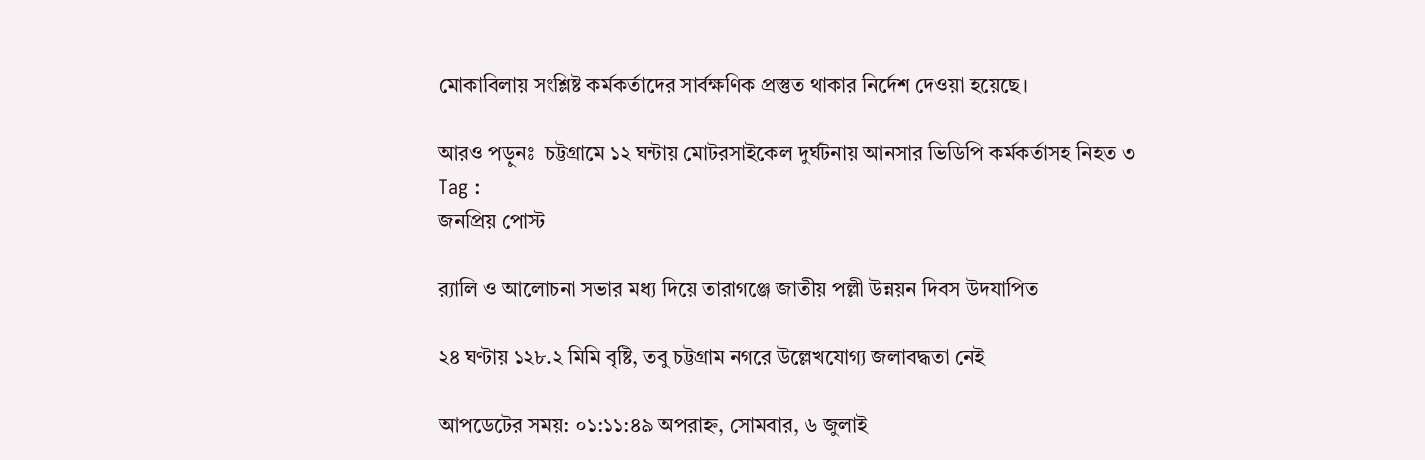মোকাবিলায় সংশ্লিষ্ট কর্মকর্তাদের সার্বক্ষণিক প্রস্তুত থাকার নির্দেশ দেওয়া হয়েছে।

আরও পড়ুনঃ  চট্টগ্রামে ১২ ঘন্টায় মোটরসাইকেল দুর্ঘটনায় আনসার ভিডিপি কর্মকর্তাসহ নিহত ৩
Tag :
জনপ্রিয় পোস্ট

র‍্যালি ও আলোচনা সভার মধ্য দিয়ে তারাগঞ্জে জাতীয় পল্লী উন্নয়ন দিবস উদযাপিত

২৪ ঘণ্টায় ১২৮.২ মিমি বৃষ্টি, তবু চট্টগ্রাম নগরে উল্লেখযোগ্য জলাবদ্ধতা নেই

আপডেটের সময়: ০১:১১:৪৯ অপরাহ্ন, সোমবার, ৬ জুলাই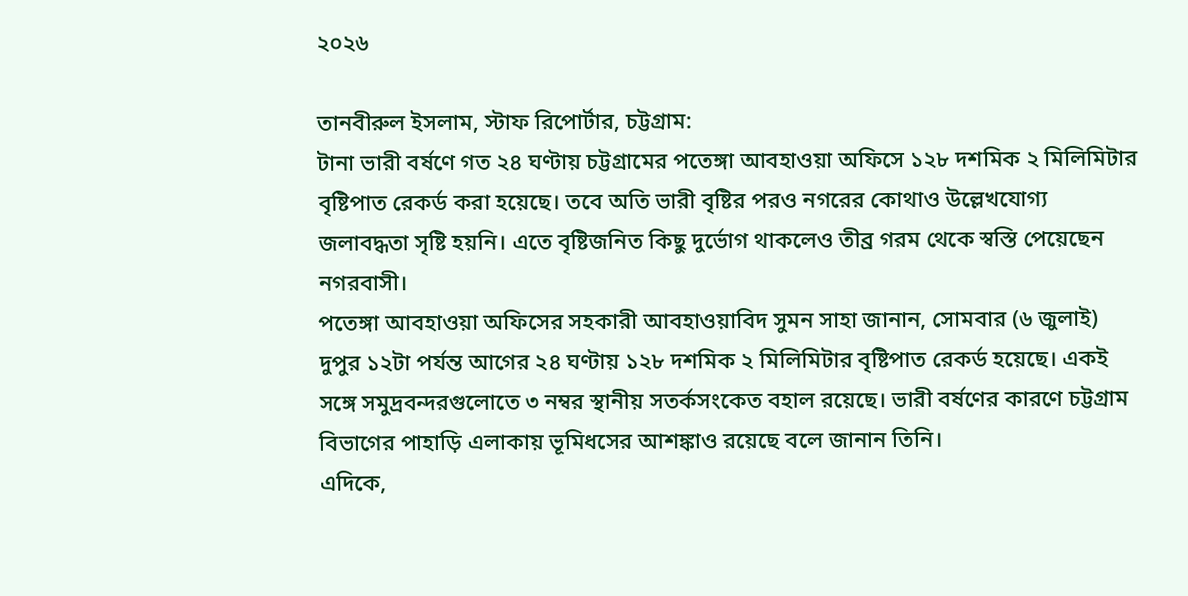২০২৬

তানবীরুল ইসলাম, স্টাফ রিপোর্টার, চট্টগ্রাম:
টানা ভারী বর্ষণে গত ২৪ ঘণ্টায় চট্টগ্রামের পতেঙ্গা আবহাওয়া অফিসে ১২৮ দশমিক ২ মিলিমিটার বৃষ্টিপাত রেকর্ড করা হয়েছে। তবে অতি ভারী বৃষ্টির পরও নগরের কোথাও উল্লেখযোগ্য জলাবদ্ধতা সৃষ্টি হয়নি। এতে বৃষ্টিজনিত কিছু দুর্ভোগ থাকলেও তীব্র গরম থেকে স্বস্তি পেয়েছেন নগরবাসী।
পতেঙ্গা আবহাওয়া অফিসের সহকারী আবহাওয়াবিদ সুমন সাহা জানান, সোমবার (৬ জুলাই) দুপুর ১২টা পর্যন্ত আগের ২৪ ঘণ্টায় ১২৮ দশমিক ২ মিলিমিটার বৃষ্টিপাত রেকর্ড হয়েছে। একই সঙ্গে সমুদ্রবন্দরগুলোতে ৩ নম্বর স্থানীয় সতর্কসংকেত বহাল রয়েছে। ভারী বর্ষণের কারণে চট্টগ্রাম বিভাগের পাহাড়ি এলাকায় ভূমিধসের আশঙ্কাও রয়েছে বলে জানান তিনি।
এদিকে,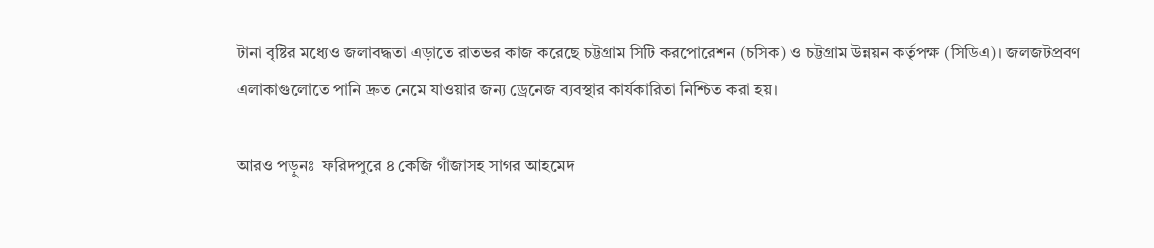টানা বৃষ্টির মধ্যেও জলাবদ্ধতা এড়াতে রাতভর কাজ করেছে চট্টগ্রাম সিটি করপোরেশন (চসিক) ও চট্টগ্রাম উন্নয়ন কর্তৃপক্ষ (সিডিএ)। জলজটপ্রবণ এলাকাগুলোতে পানি দ্রুত নেমে যাওয়ার জন্য ড্রেনেজ ব্যবস্থার কার্যকারিতা নিশ্চিত করা হয়।

আরও পড়ুনঃ  ফরিদপুরে ৪ কেজি গাঁজাসহ সাগর আহমেদ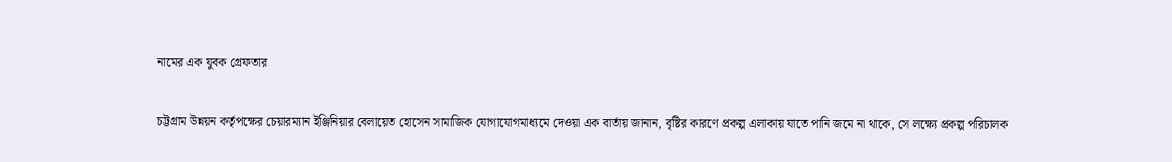নামের এক যুবক গ্রেফতার

চট্টগ্রাম উন্নয়ন কর্তৃপক্ষের চেয়ারম্যান ইঞ্জিনিয়ার বেলায়েত হোসেন সামাজিক যোগাযোগমাধ্যমে দেওয়া এক বার্তায় জানান, বৃষ্টির কারণে প্রকল্প এলাকায় যাতে পানি জমে না থাকে, সে লক্ষ্যে প্রকল্প পরিচালক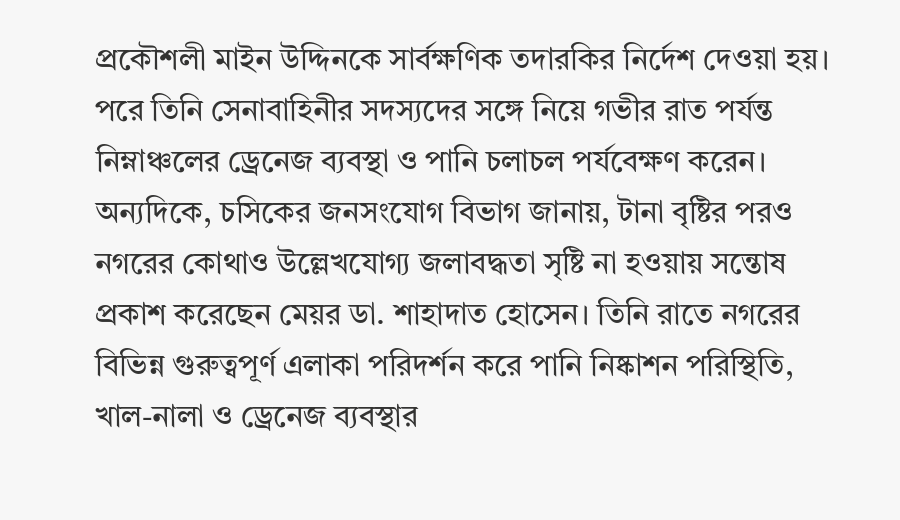প্রকৌশলী মাইন উদ্দিনকে সার্বক্ষণিক তদারকির নির্দেশ দেওয়া হয়। পরে তিনি সেনাবাহিনীর সদস্যদের সঙ্গে নিয়ে গভীর রাত পর্যন্ত নিম্নাঞ্চলের ড্রেনেজ ব্যবস্থা ও পানি চলাচল পর্যবেক্ষণ করেন।
অন্যদিকে, চসিকের জনসংযোগ বিভাগ জানায়, টানা বৃষ্টির পরও নগরের কোথাও উল্লেখযোগ্য জলাবদ্ধতা সৃষ্টি না হওয়ায় সন্তোষ প্রকাশ করেছেন মেয়র ডা. শাহাদাত হোসেন। তিনি রাতে নগরের বিভিন্ন গুরুত্বপূর্ণ এলাকা পরিদর্শন করে পানি নিষ্কাশন পরিস্থিতি, খাল-নালা ও ড্রেনেজ ব্যবস্থার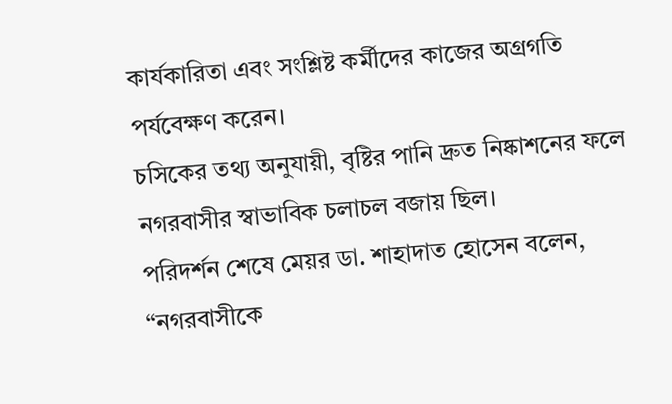কার্যকারিতা এবং সংশ্লিষ্ট কর্মীদের কাজের অগ্রগতি পর্যবেক্ষণ করেন।
চসিকের তথ্য অনুযায়ী, বৃষ্টির পানি দ্রুত নিষ্কাশনের ফলে নগরবাসীর স্বাভাবিক চলাচল বজায় ছিল।
পরিদর্শন শেষে মেয়র ডা. শাহাদাত হোসেন বলেন, “নগরবাসীকে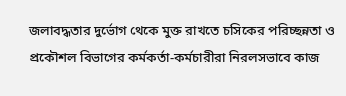জলাবদ্ধতার দুর্ভোগ থেকে মুক্ত রাখতে চসিকের পরিচ্ছন্নতা ও প্রকৌশল বিভাগের কর্মকর্তা-কর্মচারীরা নিরলসভাবে কাজ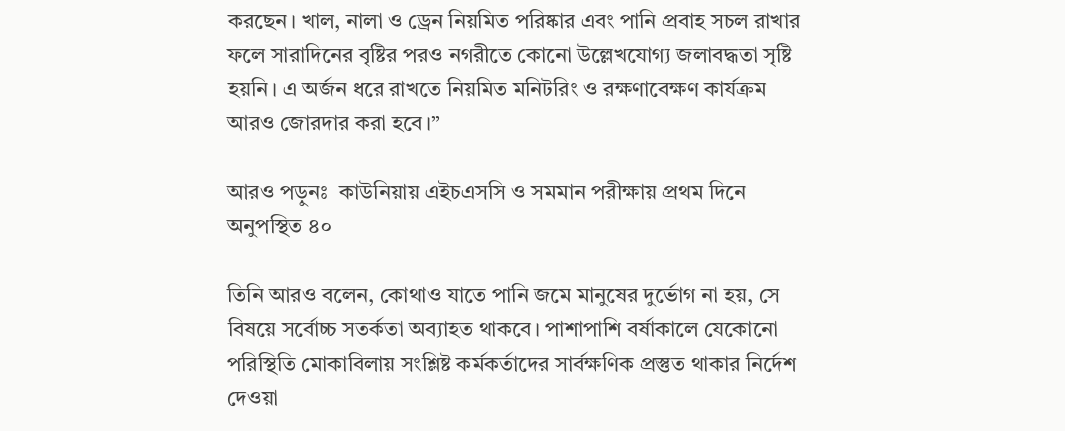করছেন। খাল, নালা ও ড্রেন নিয়মিত পরিষ্কার এবং পানি প্রবাহ সচল রাখার ফলে সারাদিনের বৃষ্টির পরও নগরীতে কোনো উল্লেখযোগ্য জলাবদ্ধতা সৃষ্টি হয়নি। এ অর্জন ধরে রাখতে নিয়মিত মনিটরিং ও রক্ষণাবেক্ষণ কার্যক্রম আরও জোরদার করা হবে।”

আরও পড়ুনঃ  কাউনিয়ায় এইচএসসি ও সমমান পরীক্ষায় প্রথম দিনে অনুপস্থিত ৪০

তিনি আরও বলেন, কোথাও যাতে পানি জমে মানুষের দুর্ভোগ না হয়, সে বিষয়ে সর্বোচ্চ সতর্কতা অব্যাহত থাকবে। পাশাপাশি বর্ষাকালে যেকোনো পরিস্থিতি মোকাবিলায় সংশ্লিষ্ট কর্মকর্তাদের সার্বক্ষণিক প্রস্তুত থাকার নির্দেশ দেওয়া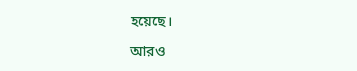হয়েছে।

আরও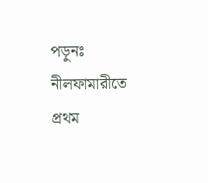পড়ুনঃ  নীলফামারীতে প্রথম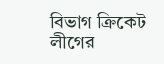বিভাগ ক্রিকেট লীগের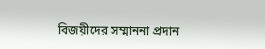বিজয়ীদের সম্মাননা প্রদান